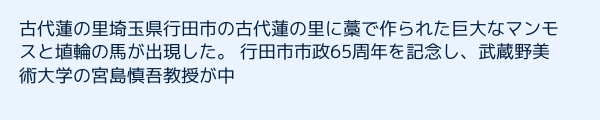古代蓮の里埼玉県行田市の古代蓮の里に藁で作られた巨大なマンモスと埴輪の馬が出現した。 行田市市政65周年を記念し、武蔵野美術大学の宮島慎吾教授が中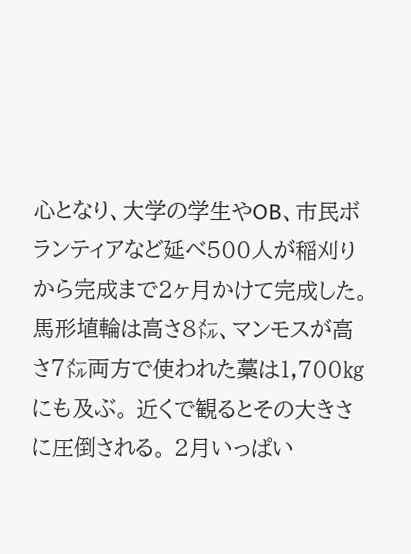心となり、大学の学生やOB、市民ボランティアなど延べ500人が稲刈りから完成まで2ヶ月かけて完成した。 馬形埴輪は高さ8㍍、マンモスが高さ7㍍両方で使われた藁は1,700㎏にも及ぶ。 近くで観るとその大きさに圧倒される。 2月いっぱい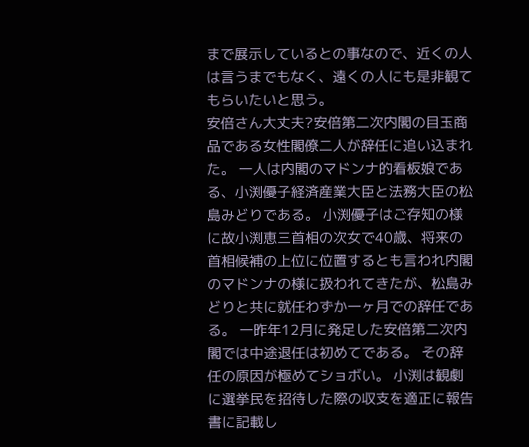まで展示しているとの事なので、近くの人は言うまでもなく、遠くの人にも是非観てもらいたいと思う。
安倍さん大丈夫?安倍第二次内閣の目玉商品である女性閣僚二人が辞任に追い込まれた。 一人は内閣のマドンナ的看板娘である、小渕優子経済産業大臣と法務大臣の松島みどりである。 小渕優子はご存知の様に故小渕恵三首相の次女で40歳、将来の首相候補の上位に位置するとも言われ内閣のマドンナの様に扱われてきたが、松島みどりと共に就任わずか一ヶ月での辞任である。 一昨年12月に発足した安倍第二次内閣では中途退任は初めてである。 その辞任の原因が極めてショボい。 小渕は観劇に選挙民を招待した際の収支を適正に報告書に記載し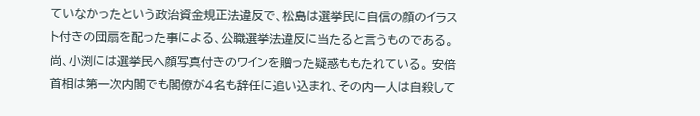ていなかったという政治資金規正法違反で、松島は選挙民に自信の顔のイラスト付きの団扇を配った事による、公職選挙法違反に当たると言うものである。 尚、小渕には選挙民へ顔写真付きのワインを贈った疑惑ももたれている。 安倍首相は第一次内閣でも閣僚が4名も辞任に追い込まれ、その内一人は自殺して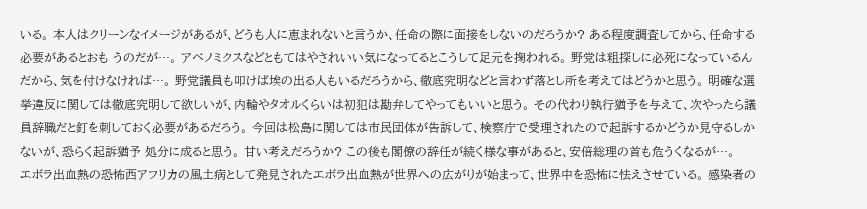いる。 本人はクリーンなイメージがあるが、どうも人に恵まれないと言うか、任命の際に面接をしないのだろうか? ある程度調査してから、任命する必要があるとおも うのだが…。 アベノミクスなどともてはやされいい気になってるとこうして足元を掬われる。 野党は粗探しに必死になっているんだから、気を付けなければ…。 野党議員も叩けば埃の出る人もいるだろうから、徹底究明などと言わず落とし所を考えてはどうかと思う。 明確な選挙違反に関しては徹底究明して欲しいが、内輪やタオルくらいは初犯は勘弁してやってもいいと思う。 その代わり執行猶予を与えて、次やったら議員辞職だと釘を刺しておく必要があるだろう。 今回は松島に関しては市民団体が告訴して、検察庁で受理されたので起訴するかどうか見守るしかないが、恐らく起訴猶予 処分に成ると思う。 甘い考えだろうか? この後も閣僚の辞任が続く様な事があると、安倍総理の首も危うくなるが…。
エボラ出血熱の恐怖西アフリカの風土病として発見されたエボラ出血熱が世界への広がりが始まって、世界中を恐怖に怯えさせている。 感染者の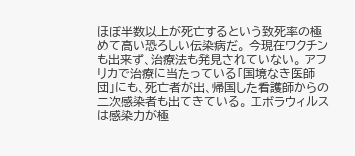ほぼ半数以上が死亡するという致死率の極めて高い恐ろしい伝染病だ。 今現在ワクチンも出来ず、治療法も発見されていない。 アフリカで治療に当たっている「国境なき医師団」にも、死亡者が出、帰国した看護師からの二次感染者も出てきている。 エボラウィルスは感染力が極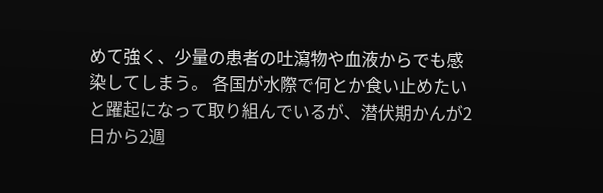めて強く、少量の患者の吐瀉物や血液からでも感染してしまう。 各国が水際で何とか食い止めたいと躍起になって取り組んでいるが、潜伏期かんが2日から2週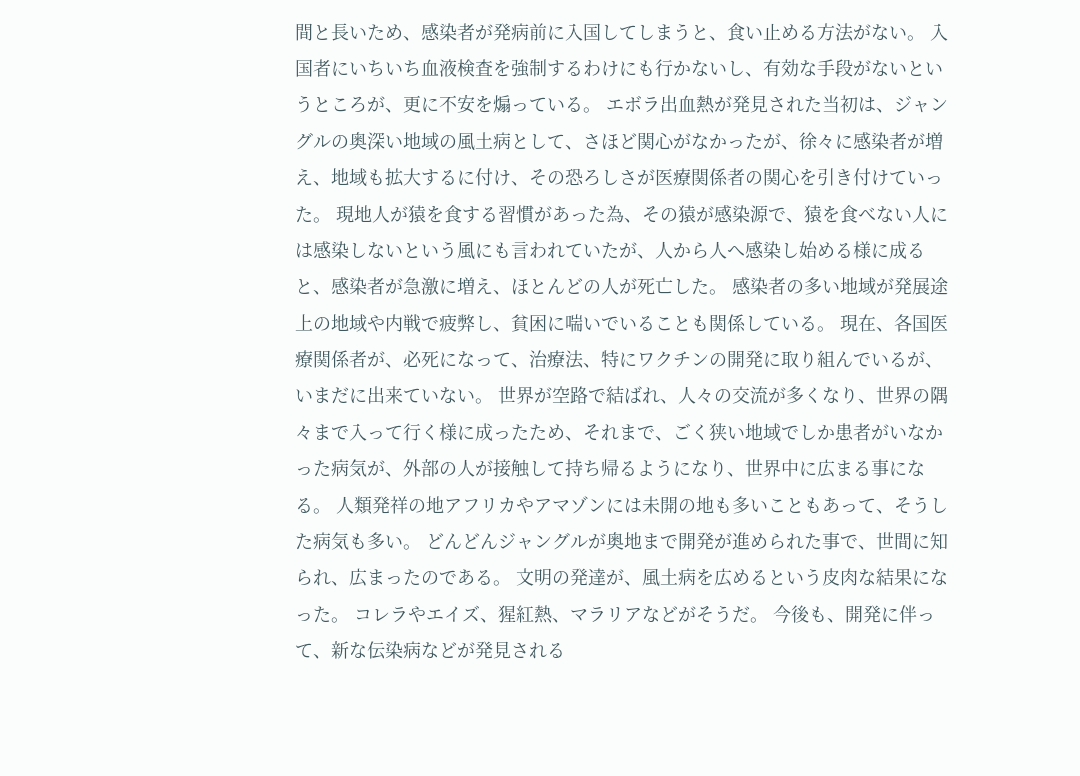間と長いため、感染者が発病前に入国してしまうと、食い止める方法がない。 入国者にいちいち血液検査を強制するわけにも行かないし、有効な手段がないというところが、更に不安を煽っている。 エボラ出血熱が発見された当初は、ジャングルの奥深い地域の風土病として、さほど関心がなかったが、徐々に感染者が増え、地域も拡大するに付け、その恐ろしさが医療関係者の関心を引き付けていった。 現地人が猿を食する習慣があった為、その猿が感染源で、猿を食べない人には感染しないという風にも言われていたが、人から人へ感染し始める様に成ると、感染者が急激に増え、ほとんどの人が死亡した。 感染者の多い地域が発展途上の地域や内戦で疲弊し、貧困に喘いでいることも関係している。 現在、各国医療関係者が、必死になって、治療法、特にワクチンの開発に取り組んでいるが、いまだに出来ていない。 世界が空路で結ばれ、人々の交流が多くなり、世界の隅々まで入って行く様に成ったため、それまで、ごく狭い地域でしか患者がいなかった病気が、外部の人が接触して持ち帰るようになり、世界中に広まる事になる。 人類発祥の地アフリカやアマゾンには未開の地も多いこともあって、そうした病気も多い。 どんどんジャングルが奥地まで開発が進められた事で、世間に知られ、広まったのである。 文明の発達が、風土病を広めるという皮肉な結果になった。 コレラやエイズ、猩紅熱、マラリアなどがそうだ。 今後も、開発に伴って、新な伝染病などが発見される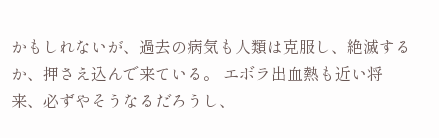かもしれないが、過去の病気も人類は克服し、絶滅するか、押さえ込んで来ている。 エボラ出血熱も近い将来、必ずやそうなるだろうし、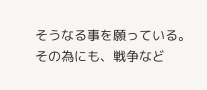そうなる事を願っている。 その為にも、戦争など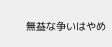無益な争いはやめ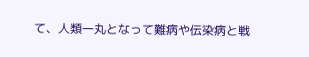て、人類一丸となって難病や伝染病と戦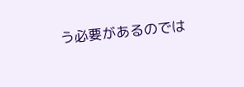う必要があるのでは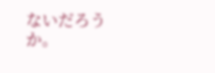ないだろうか。